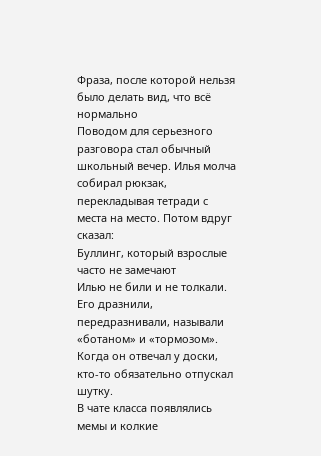Фраза, после которой нельзя было делать вид, что всё нормально
Поводом для серьезного разговора стал обычный школьный вечер. Илья молча собирал рюкзак, перекладывая тетради с места на место. Потом вдруг сказал:
Буллинг, который взрослые часто не замечают
Илью не били и не толкали. Его дразнили, передразнивали, называли «ботаном» и «тормозом». Когда он отвечал у доски, кто-то обязательно отпускал шутку.
В чате класса появлялись мемы и колкие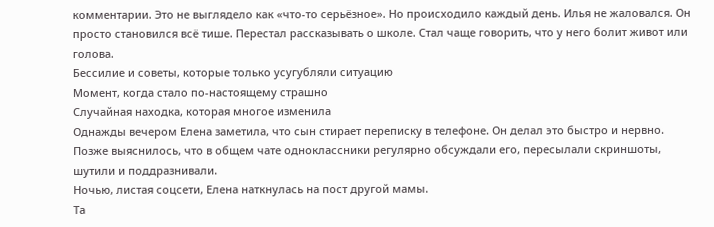комментарии. Это не выглядело как «что-то серьёзное». Но происходило каждый день. Илья не жаловался. Он просто становился всё тише. Перестал рассказывать о школе. Стал чаще говорить, что у него болит живот или голова.
Бессилие и советы, которые только усугубляли ситуацию
Момент, когда стало по-настоящему страшно
Случайная находка, которая многое изменила
Однажды вечером Елена заметила, что сын стирает переписку в телефоне. Он делал это быстро и нервно. Позже выяснилось, что в общем чате одноклассники регулярно обсуждали его, пересылали скриншоты, шутили и поддразнивали.
Ночью, листая соцсети, Елена наткнулась на пост другой мамы.
Та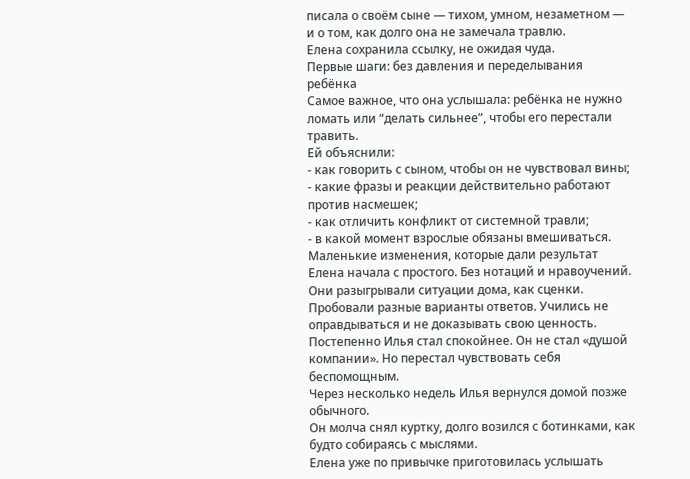писала о своём сыне — тихом, умном, незаметном — и о том, как долго она не замечала травлю.
Елена сохранила ссылку, не ожидая чуда.
Первые шаги: без давления и переделывания ребёнка
Самое важное, что она услышала: ребёнка не нужно ломать или “делать сильнее”, чтобы его перестали травить.
Ей объяснили:
- как говорить с сыном, чтобы он не чувствовал вины;
- какие фразы и реакции действительно работают против насмешек;
- как отличить конфликт от системной травли;
- в какой момент взрослые обязаны вмешиваться.
Маленькие изменения, которые дали результат
Елена начала с простого. Без нотаций и нравоучений. Они разыгрывали ситуации дома, как сценки. Пробовали разные варианты ответов. Учились не оправдываться и не доказывать свою ценность. Постепенно Илья стал спокойнее. Он не стал «душой компании». Но перестал чувствовать себя беспомощным.
Через несколько недель Илья вернулся домой позже обычного.
Он молча снял куртку, долго возился с ботинками, как будто собираясь с мыслями.
Елена уже по привычке приготовилась услышать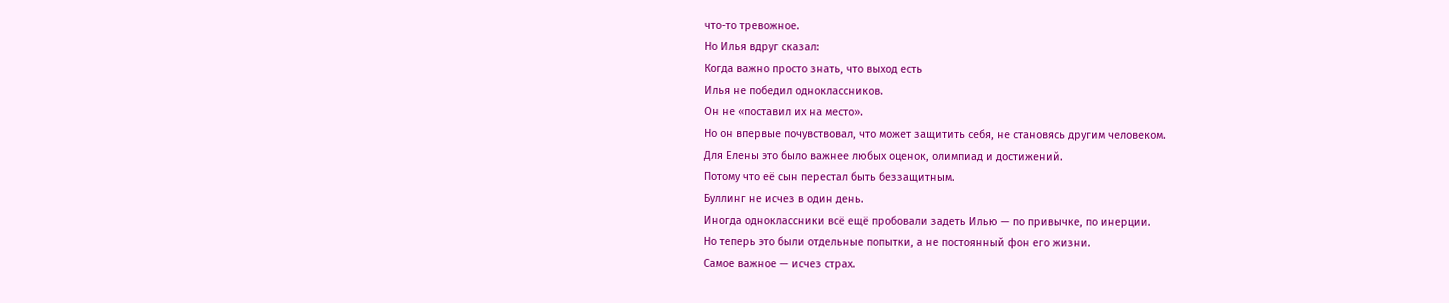что-то тревожное.
Но Илья вдруг сказал:
Когда важно просто знать, что выход есть
Илья не победил одноклассников.
Он не «поставил их на место».
Но он впервые почувствовал, что может защитить себя, не становясь другим человеком.
Для Елены это было важнее любых оценок, олимпиад и достижений.
Потому что её сын перестал быть беззащитным.
Буллинг не исчез в один день.
Иногда одноклассники всё ещё пробовали задеть Илью — по привычке, по инерции.
Но теперь это были отдельные попытки, а не постоянный фон его жизни.
Самое важное — исчез страх.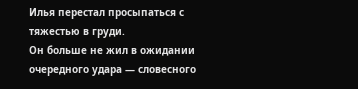Илья перестал просыпаться с тяжестью в груди.
Он больше не жил в ожидании очередного удара — словесного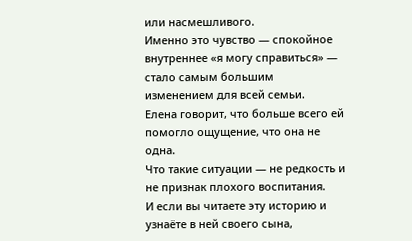или насмешливого.
Именно это чувство — спокойное внутреннее «я могу справиться» — стало самым большим изменением для всей семьи.
Елена говорит, что больше всего ей помогло ощущение, что она не одна.
Что такие ситуации — не редкость и не признак плохого воспитания.
И если вы читаете эту историю и узнаёте в ней своего сына,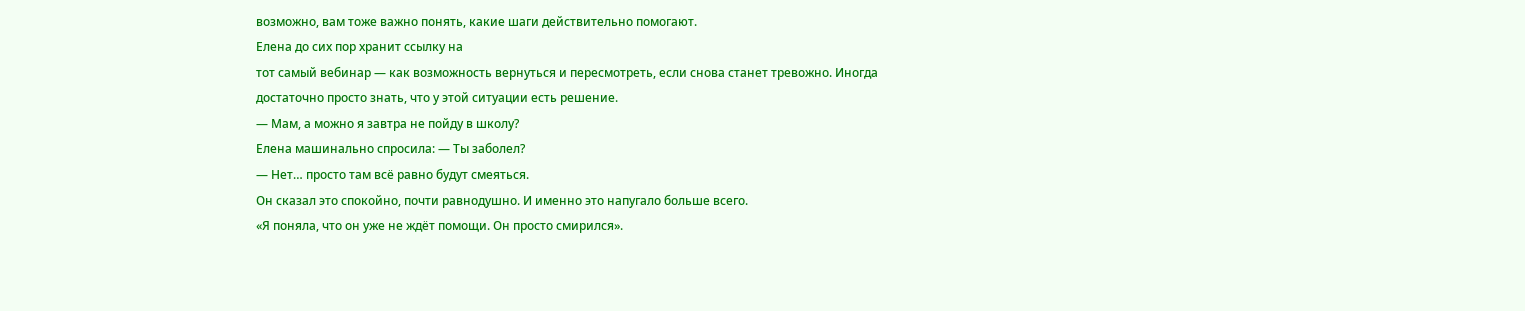возможно, вам тоже важно понять, какие шаги действительно помогают.
Елена до сих пор хранит ссылку на
тот самый вебинар — как возможность вернуться и пересмотреть, если снова станет тревожно. Иногда достаточно просто знать, что у этой ситуации есть решение.
— Мам, а можно я завтра не пойду в школу?
Елена машинально спросила: — Ты заболел?
— Нет… просто там всё равно будут смеяться.
Он сказал это спокойно, почти равнодушно. И именно это напугало больше всего.
«Я поняла, что он уже не ждёт помощи. Он просто смирился».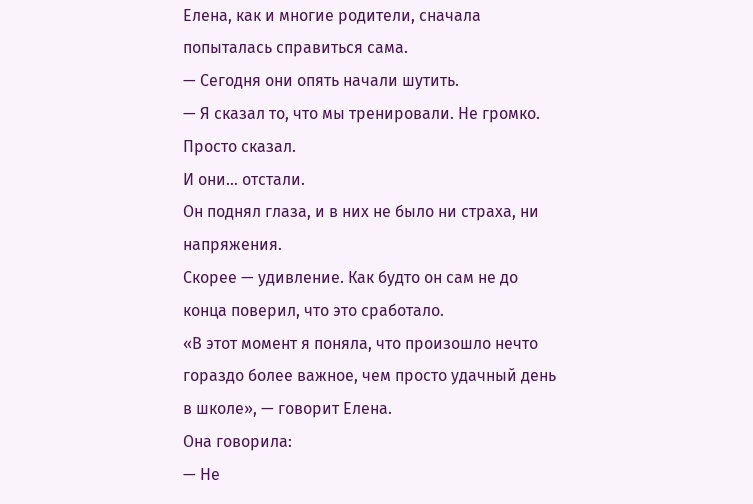Елена, как и многие родители, сначала попыталась справиться сама.
— Сегодня они опять начали шутить.
— Я сказал то, что мы тренировали. Не громко. Просто сказал.
И они… отстали.
Он поднял глаза, и в них не было ни страха, ни напряжения.
Скорее — удивление. Как будто он сам не до конца поверил, что это сработало.
«В этот момент я поняла, что произошло нечто гораздо более важное, чем просто удачный день в школе», — говорит Елена.
Она говорила:
— Не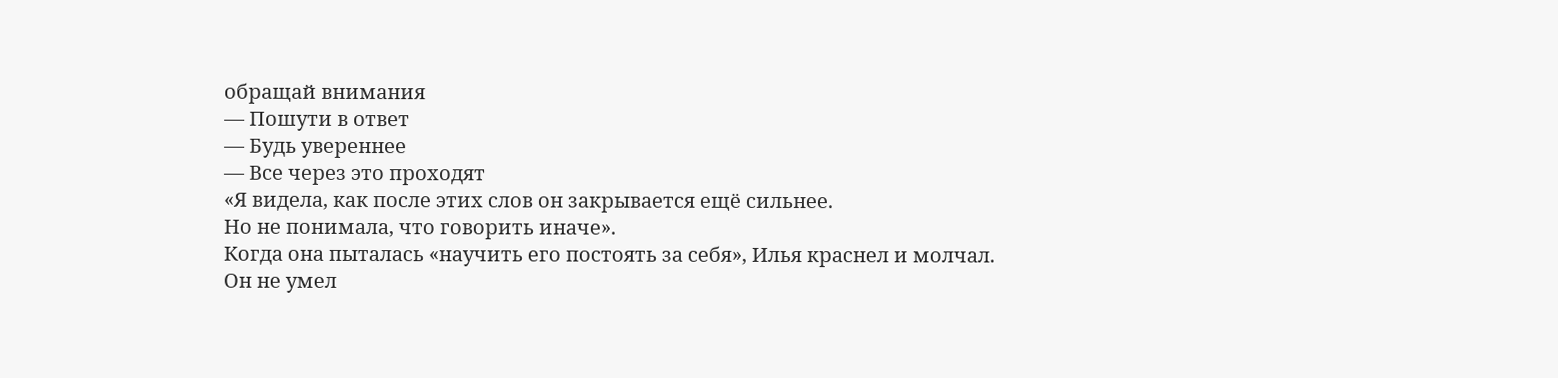обращай внимания
— Пошути в ответ
— Будь увереннее
— Все через это проходят
«Я видела, как после этих слов он закрывается ещё сильнее.
Но не понимала, что говорить иначе».
Когда она пыталась «научить его постоять за себя», Илья краснел и молчал.
Он не умел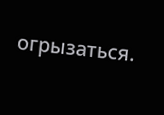огрызаться.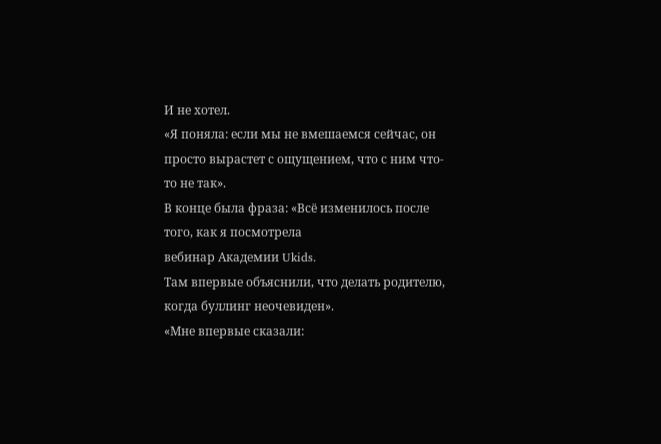И не хотел.
«Я поняла: если мы не вмешаемся сейчас, он просто вырастет с ощущением, что с ним что-то не так».
В конце была фраза: «Всё изменилось после того, как я посмотрела
вебинар Академии Ukids.
Там впервые объяснили, что делать родителю, когда буллинг неочевиден».
«Мне впервые сказали: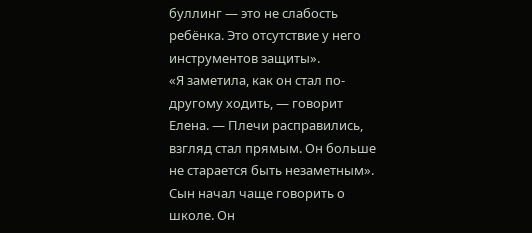буллинг — это не слабость ребёнка. Это отсутствие у него инструментов защиты».
«Я заметила, как он стал по-другому ходить, — говорит Елена. — Плечи расправились, взгляд стал прямым. Он больше не старается быть незаметным».
Сын начал чаще говорить о школе. Он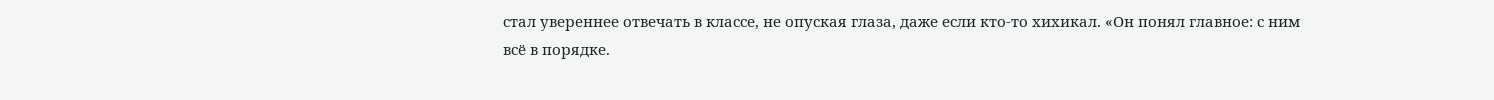стал увереннее отвечать в классе, не опуская глаза, даже если кто-то хихикал. «Он понял главное: с ним всё в порядке.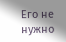Его не нужно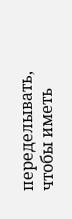переделывать, чтобы иметь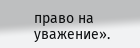право на уважение».